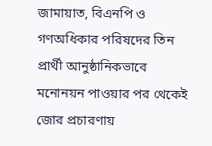জামায়াত, বিএনপি ও গণঅধিকার পরিষদের তিন প্রার্থী আনুষ্ঠানিকভাবে মনোনয়ন পাওয়ার পর থেকেই জোর প্রচারণায়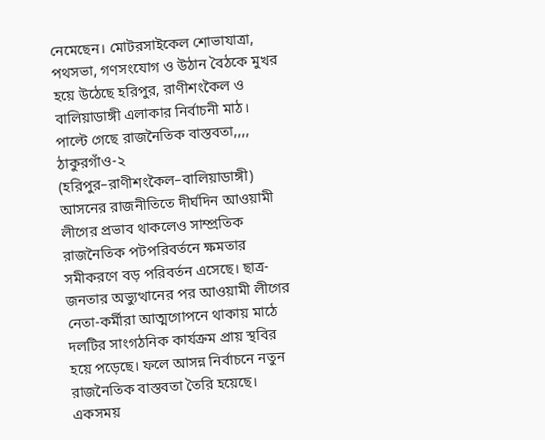নেমেছেন। মোটরসাইকেল শোভাযাত্রা, পথসভা, গণসংযোগ ও উঠান বৈঠকে মুখর হয়ে উঠেছে হরিপুর, রাণীশংকৈল ও বালিয়াডাঙ্গী এলাকার নির্বাচনী মাঠ।
পাল্টে গেছে রাজনৈতিক বাস্তবতা,,,,
ঠাকুরগাঁও-২ (হরিপুর–রাণীশংকৈল–বালিয়াডাঙ্গী) আসনের রাজনীতিতে দীর্ঘদিন আওয়ামী লীগের প্রভাব থাকলেও সাম্প্রতিক রাজনৈতিক পটপরিবর্তনে ক্ষমতার সমীকরণে বড় পরিবর্তন এসেছে। ছাত্র-জনতার অভ্যুত্থানের পর আওয়ামী লীগের নেতা-কর্মীরা আত্মগোপনে থাকায় মাঠে দলটির সাংগঠনিক কার্যক্রম প্রায় স্থবির হয়ে পড়েছে। ফলে আসন্ন নির্বাচনে নতুন রাজনৈতিক বাস্তবতা তৈরি হয়েছে।
একসময়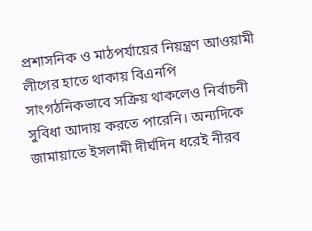প্রশাসনিক ও মাঠপর্যায়ের নিয়ন্ত্রণ আওয়ামী লীগের হাতে থাকায় বিএনপি সাংগঠনিকভাবে সক্রিয় থাকলেও নির্বাচনী সুবিধা আদায় করতে পারেনি। অন্যদিকে জামায়াতে ইসলামী দীর্ঘদিন ধরেই নীরব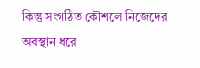কিন্তু সংগঠিত কৌশলে নিজেদের অবস্থান ধরে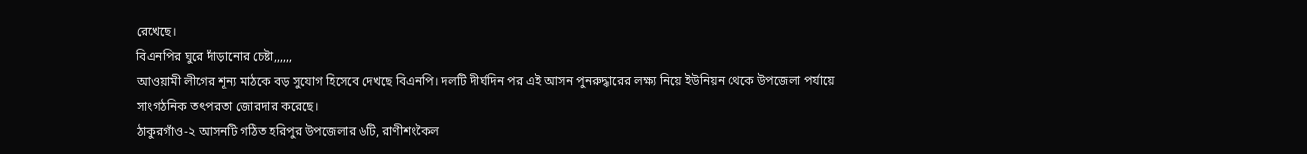রেখেছে।
বিএনপির ঘুরে দাঁড়ানোর চেষ্টা,,,,,,
আওয়ামী লীগের শূন্য মাঠকে বড় সুযোগ হিসেবে দেখছে বিএনপি। দলটি দীর্ঘদিন পর এই আসন পুনরুদ্ধারের লক্ষ্য নিয়ে ইউনিয়ন থেকে উপজেলা পর্যায়ে সাংগঠনিক তৎপরতা জোরদার করেছে।
ঠাকুরগাঁও-২ আসনটি গঠিত হরিপুর উপজেলার ৬টি, রাণীশংকৈল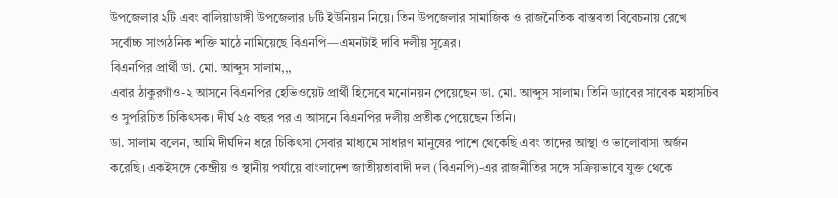উপজেলার ২টি এবং বালিয়াডাঙ্গী উপজেলার ৮টি ইউনিয়ন নিয়ে। তিন উপজেলার সামাজিক ও রাজনৈতিক বাস্তবতা বিবেচনায় রেখে সর্বোচ্চ সাংগঠনিক শক্তি মাঠে নামিয়েছে বিএনপি—এমনটাই দাবি দলীয় সূত্রের।
বিএনপির প্রার্থী ডা. মো. আব্দুস সালাম,,,
এবার ঠাকুরগাঁও-২ আসনে বিএনপির হেভিওয়েট প্রার্থী হিসেবে মনোনয়ন পেয়েছেন ডা. মো. আব্দুস সালাম। তিনি ড্যাবের সাবেক মহাসচিব ও সুপরিচিত চিকিৎসক। দীর্ঘ ২৫ বছর পর এ আসনে বিএনপির দলীয় প্রতীক পেয়েছেন তিনি।
ডা. সালাম বলেন, আমি দীর্ঘদিন ধরে চিকিৎসা সেবার মাধ্যমে সাধারণ মানুষের পাশে থেকেছি এবং তাদের আস্থা ও ভালোবাসা অর্জন করেছি। একইসঙ্গে কেন্দ্রীয় ও স্থানীয় পর্যায়ে বাংলাদেশ জাতীয়তাবাদী দল (বিএনপি)-এর রাজনীতির সঙ্গে সক্রিয়ভাবে যুক্ত থেকে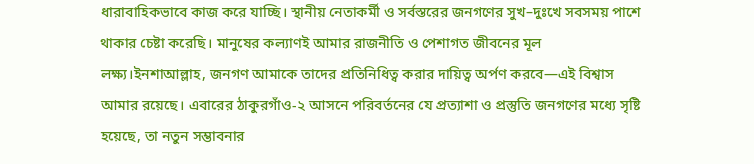ধারাবাহিকভাবে কাজ করে যাচ্ছি। স্থানীয় নেতাকর্মী ও সর্বস্তরের জনগণের সুখ–দুঃখে সবসময় পাশে থাকার চেষ্টা করেছি। মানুষের কল্যাণই আমার রাজনীতি ও পেশাগত জীবনের মূল লক্ষ্য।ইনশাআল্লাহ, জনগণ আমাকে তাদের প্রতিনিধিত্ব করার দায়িত্ব অর্পণ করবে—এই বিশ্বাস আমার রয়েছে। এবারের ঠাকুরগাঁও-২ আসনে পরিবর্তনের যে প্রত্যাশা ও প্রস্তুতি জনগণের মধ্যে সৃষ্টি হয়েছে, তা নতুন সম্ভাবনার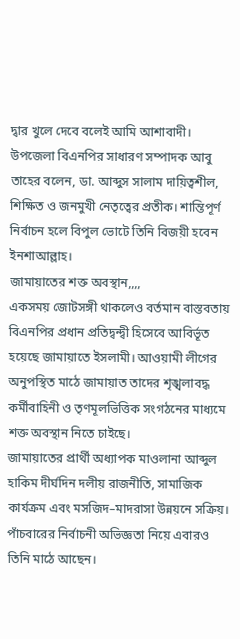দ্বার খুলে দেবে বলেই আমি আশাবাদী।
উপজেলা বিএনপির সাধারণ সম্পাদক আবু তাহের বলেন, ডা. আব্দুস সালাম দায়িত্বশীল, শিক্ষিত ও জনমুখী নেতৃত্বের প্রতীক। শান্তিপূর্ণ নির্বাচন হলে বিপুল ভোটে তিনি বিজয়ী হবেন ইনশাআল্লাহ।
জামায়াতের শক্ত অবস্থান,,,,
একসময় জোটসঙ্গী থাকলেও বর্তমান বাস্তবতায় বিএনপির প্রধান প্রতিদ্বন্দ্বী হিসেবে আবির্ভূত হয়েছে জামায়াতে ইসলামী। আওয়ামী লীগের অনুপস্থিত মাঠে জামায়াত তাদের শৃঙ্খলাবদ্ধ কর্মীবাহিনী ও তৃণমূলভিত্তিক সংগঠনের মাধ্যমে শক্ত অবস্থান নিতে চাইছে।
জামায়াতের প্রার্থী অধ্যাপক মাওলানা আব্দুল হাকিম দীর্ঘদিন দলীয় রাজনীতি, সামাজিক কার্যক্রম এবং মসজিদ–মাদরাসা উন্নয়নে সক্রিয়। পাঁচবারের নির্বাচনী অভিজ্ঞতা নিয়ে এবারও তিনি মাঠে আছেন।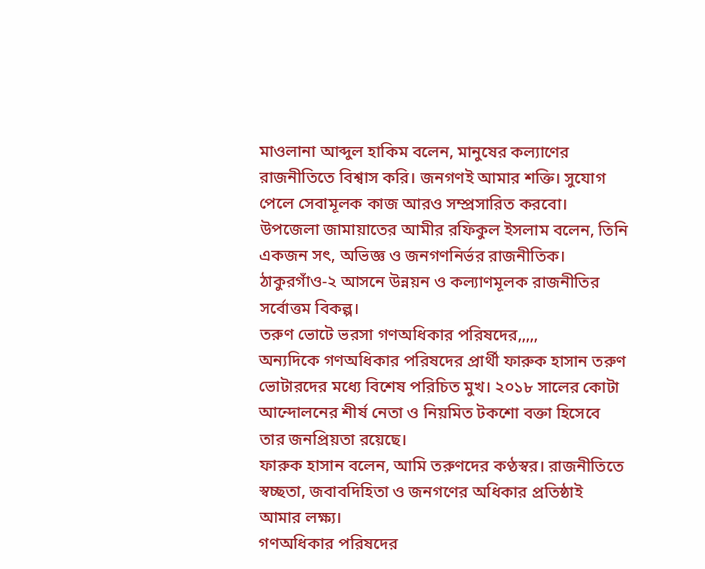মাওলানা আব্দুল হাকিম বলেন, মানুষের কল্যাণের রাজনীতিতে বিশ্বাস করি। জনগণই আমার শক্তি। সুযোগ পেলে সেবামূলক কাজ আরও সম্প্রসারিত করবো।
উপজেলা জামায়াতের আমীর রফিকুল ইসলাম বলেন, তিনি একজন সৎ, অভিজ্ঞ ও জনগণনির্ভর রাজনীতিক। ঠাকুরগাঁও-২ আসনে উন্নয়ন ও কল্যাণমূলক রাজনীতির সর্বোত্তম বিকল্প।
তরুণ ভোটে ভরসা গণঅধিকার পরিষদের,,,,,
অন্যদিকে গণঅধিকার পরিষদের প্রার্থী ফারুক হাসান তরুণ ভোটারদের মধ্যে বিশেষ পরিচিত মুখ। ২০১৮ সালের কোটা আন্দোলনের শীর্ষ নেতা ও নিয়মিত টকশো বক্তা হিসেবে তার জনপ্রিয়তা রয়েছে।
ফারুক হাসান বলেন, আমি তরুণদের কণ্ঠস্বর। রাজনীতিতে স্বচ্ছতা, জবাবদিহিতা ও জনগণের অধিকার প্রতিষ্ঠাই আমার লক্ষ্য।
গণঅধিকার পরিষদের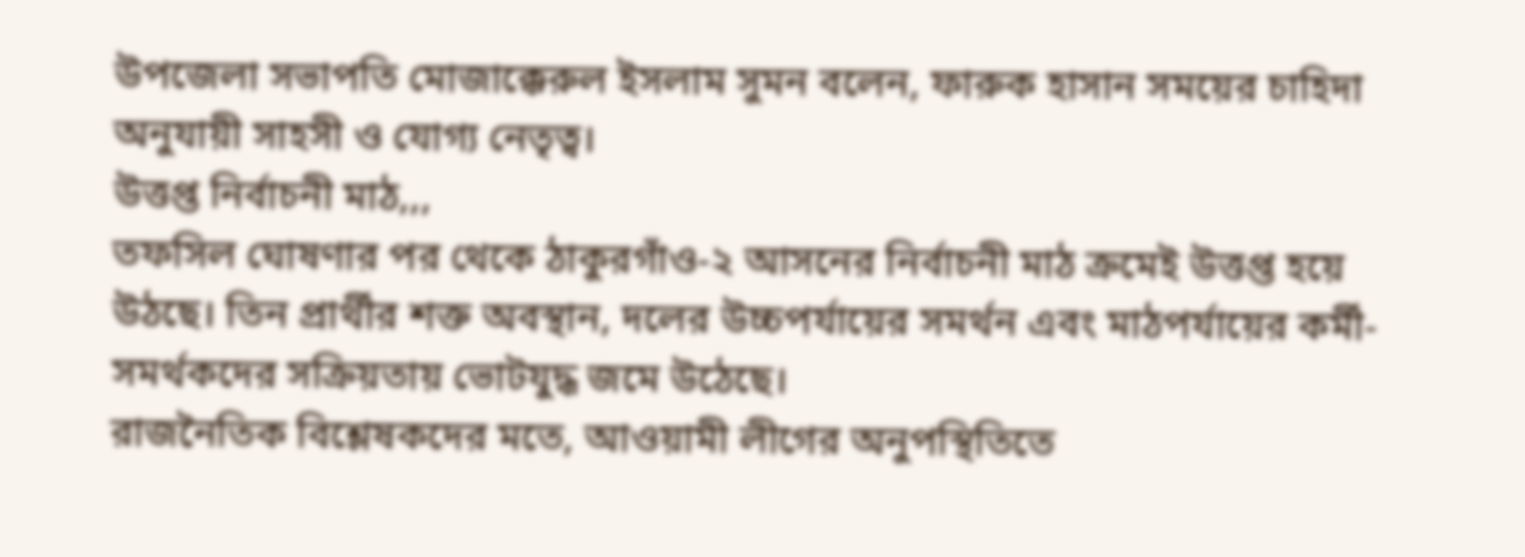উপজেলা সভাপতি মোজাক্কেরুল ইসলাম সুমন বলেন, ফারুক হাসান সময়ের চাহিদা অনুযায়ী সাহসী ও যোগ্য নেতৃত্ব।
উত্তপ্ত নির্বাচনী মাঠ,,,
তফসিল ঘোষণার পর থেকে ঠাকুরগাঁও-২ আসনের নির্বাচনী মাঠ ক্রমেই উত্তপ্ত হয়ে উঠছে। তিন প্রার্থীর শক্ত অবস্থান, দলের উচ্চপর্যায়ের সমর্থন এবং মাঠপর্যায়ের কর্মী-সমর্থকদের সক্রিয়তায় ভোটযুদ্ধ জমে উঠেছে।
রাজনৈতিক বিশ্লেষকদের মতে, আওয়ামী লীগের অনুপস্থিতিতে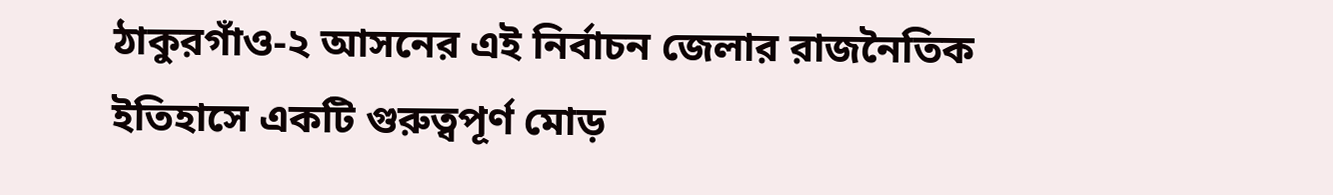ঠাকুরগাঁও-২ আসনের এই নির্বাচন জেলার রাজনৈতিক ইতিহাসে একটি গুরুত্বপূর্ণ মোড়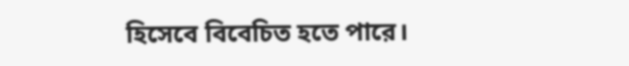হিসেবে বিবেচিত হতে পারে।